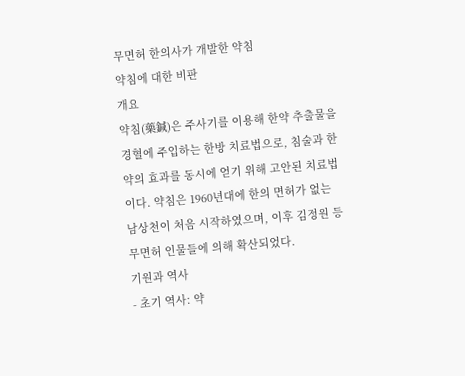무면허 한의사가 개발한 약침
약침에 대한 비판
개요
약침(藥鍼)은 주사기를 이용해 한약 추출물을 경혈에 주입하는 한방 치료법으로, 침술과 한약의 효과를 동시에 얻기 위해 고안된 치료법이다. 약침은 1960년대에 한의 면허가 없는 남상천이 처음 시작하였으며, 이후 김정원 등 무면허 인물들에 의해 확산되었다.
기원과 역사
- 초기 역사: 약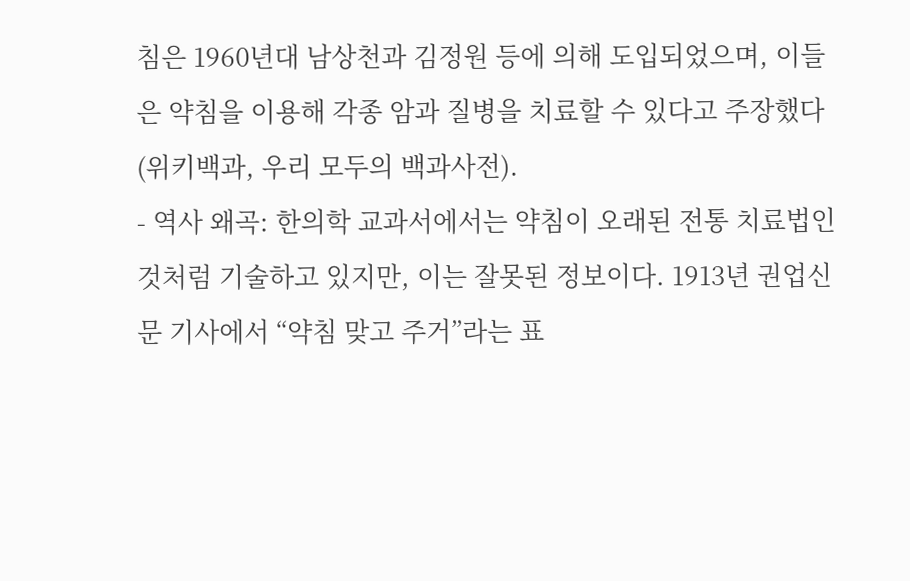침은 1960년대 남상천과 김정원 등에 의해 도입되었으며, 이들은 약침을 이용해 각종 암과 질병을 치료할 수 있다고 주장했다 (위키백과, 우리 모두의 백과사전).
- 역사 왜곡: 한의학 교과서에서는 약침이 오래된 전통 치료법인 것처럼 기술하고 있지만, 이는 잘못된 정보이다. 1913년 권업신문 기사에서 “약침 맞고 주거”라는 표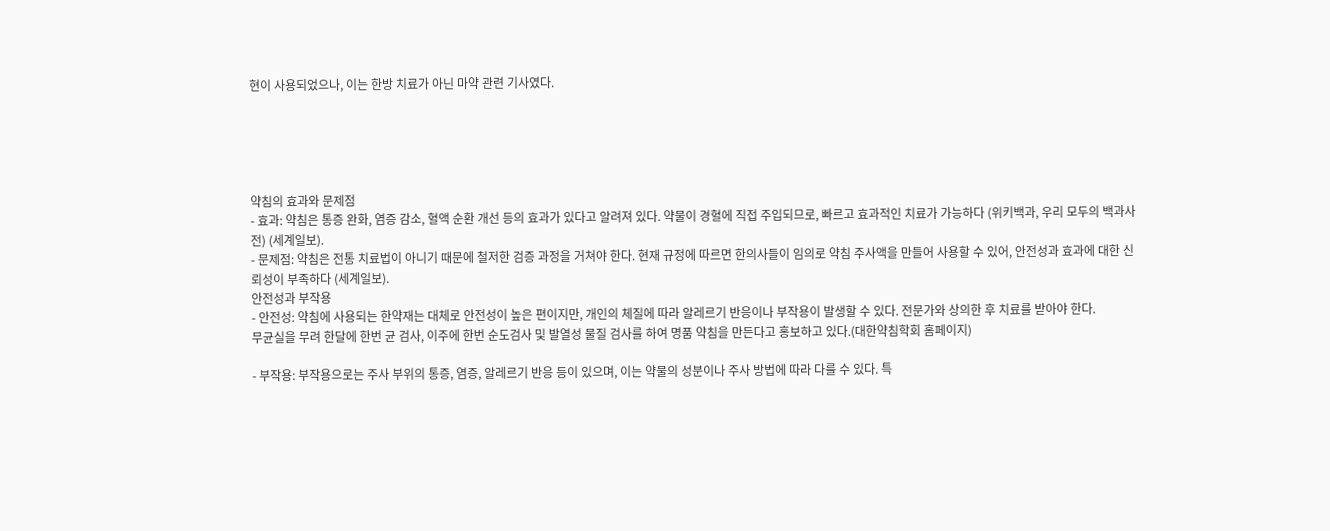현이 사용되었으나, 이는 한방 치료가 아닌 마약 관련 기사였다.





약침의 효과와 문제점
- 효과: 약침은 통증 완화, 염증 감소, 혈액 순환 개선 등의 효과가 있다고 알려져 있다. 약물이 경혈에 직접 주입되므로, 빠르고 효과적인 치료가 가능하다 (위키백과, 우리 모두의 백과사전) (세계일보).
- 문제점: 약침은 전통 치료법이 아니기 때문에 철저한 검증 과정을 거쳐야 한다. 현재 규정에 따르면 한의사들이 임의로 약침 주사액을 만들어 사용할 수 있어, 안전성과 효과에 대한 신뢰성이 부족하다 (세계일보).
안전성과 부작용
- 안전성: 약침에 사용되는 한약재는 대체로 안전성이 높은 편이지만, 개인의 체질에 따라 알레르기 반응이나 부작용이 발생할 수 있다. 전문가와 상의한 후 치료를 받아야 한다.
무균실을 무려 한달에 한번 균 검사, 이주에 한번 순도검사 및 발열성 물질 검사를 하여 명품 약침을 만든다고 홍보하고 있다.(대한약침학회 홈페이지)

- 부작용: 부작용으로는 주사 부위의 통증, 염증, 알레르기 반응 등이 있으며, 이는 약물의 성분이나 주사 방법에 따라 다를 수 있다. 특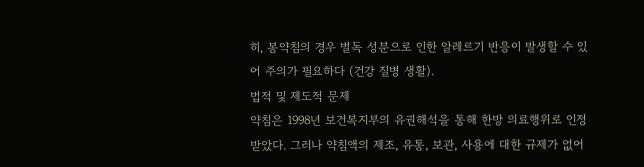히, 봉약침의 경우 벌독 성분으로 인한 알레르기 반응이 발생할 수 있어 주의가 필요하다 (건강 질병 생활).
법적 및 제도적 문제
약침은 1998년 보건복지부의 유권해석을 통해 한방 의료행위로 인정받았다. 그러나 약침액의 제조, 유통, 보관, 사용에 대한 규제가 없어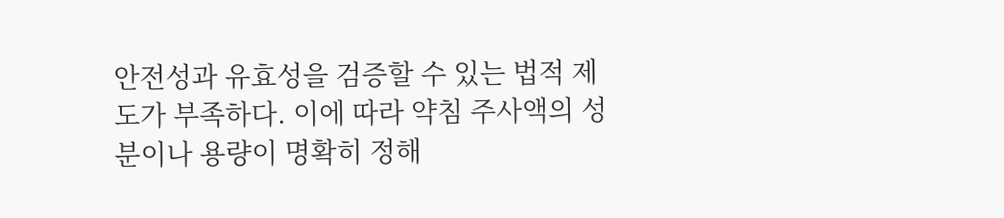안전성과 유효성을 검증할 수 있는 법적 제도가 부족하다. 이에 따라 약침 주사액의 성분이나 용량이 명확히 정해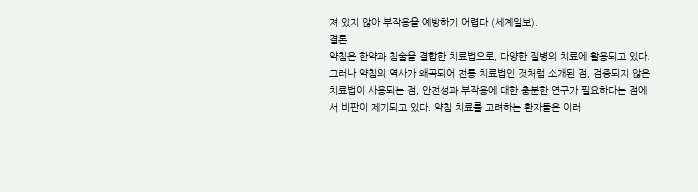져 있지 않아 부작용을 예방하기 어렵다 (세계일보).
결론
약침은 한약과 침술을 결합한 치료법으로, 다양한 질병의 치료에 활용되고 있다. 그러나 약침의 역사가 왜곡되어 전통 치료법인 것처럼 소개된 점, 검증되지 않은 치료법이 사용되는 점, 안전성과 부작용에 대한 충분한 연구가 필요하다는 점에서 비판이 제기되고 있다. 약침 치료를 고려하는 환자들은 이러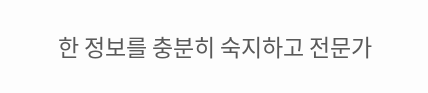한 정보를 충분히 숙지하고 전문가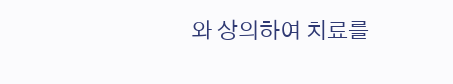와 상의하여 치료를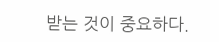받는 것이 중요하다.